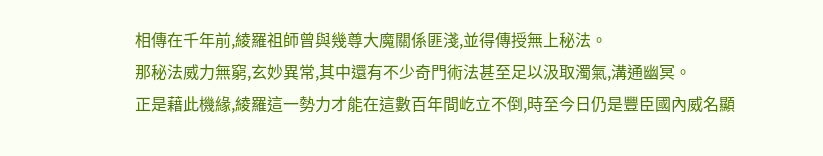相傳在千年前,綾羅祖師曾與幾尊大魔關係匪淺,並得傳授無上秘法。
那秘法威力無窮,玄妙異常,其中還有不少奇門術法甚至足以汲取濁氣,溝通幽冥。
正是藉此機緣,綾羅這一勢力才能在這數百年間屹立不倒,時至今日仍是豐臣國內威名顯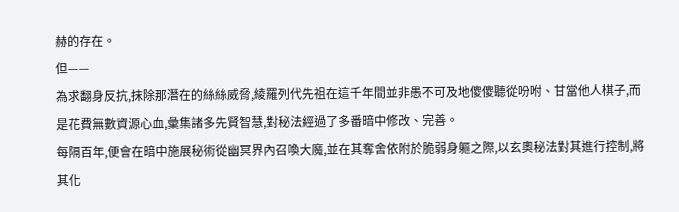赫的存在。
但——
為求翻身反抗,抹除那潛在的絲絲威脅,綾羅列代先祖在這千年間並非愚不可及地傻傻聽從吩咐、甘當他人棋子,而是花費無數資源心血,彙集諸多先賢智慧,對秘法經過了多番暗中修改、完善。
每隔百年,便會在暗中施展秘術從幽冥界內召喚大魔,並在其奪舍依附於脆弱身軀之際,以玄奧秘法對其進行控制,將其化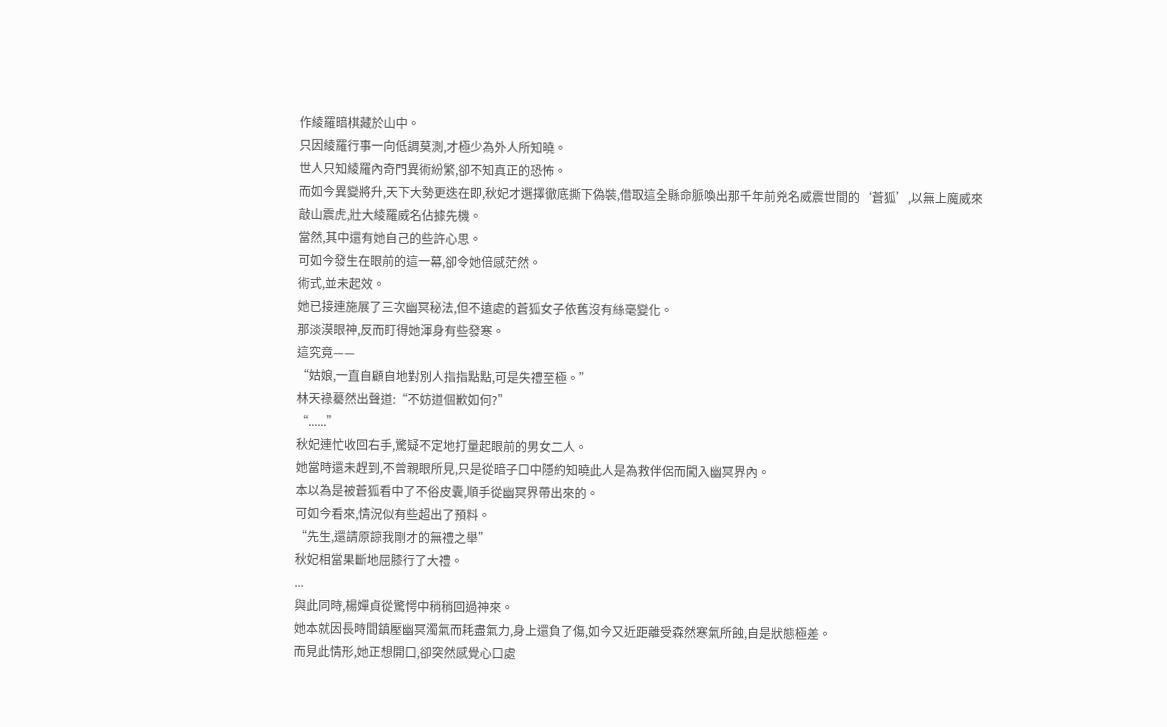作綾羅暗棋藏於山中。
只因綾羅行事一向低調莫測,才極少為外人所知曉。
世人只知綾羅內奇門異術紛繁,卻不知真正的恐怖。
而如今異變將升,天下大勢更迭在即,秋妃才選擇徹底撕下偽裝,借取這全縣命脈喚出那千年前兇名威震世間的‘蒼狐’,以無上魔威來敲山震虎,壯大綾羅威名佔據先機。
當然,其中還有她自己的些許心思。
可如今發生在眼前的這一幕,卻令她倍感茫然。
術式,並未起效。
她已接連施展了三次幽冥秘法,但不遠處的蒼狐女子依舊沒有絲毫變化。
那淡漠眼神,反而盯得她渾身有些發寒。
這究竟——
“姑娘,一直自顧自地對別人指指點點,可是失禮至極。”
林天祿驀然出聲道:“不妨道個歉如何?”
“......”
秋妃連忙收回右手,驚疑不定地打量起眼前的男女二人。
她當時還未趕到,不曾親眼所見,只是從暗子口中隱約知曉此人是為救伴侶而闖入幽冥界內。
本以為是被蒼狐看中了不俗皮囊,順手從幽冥界帶出來的。
可如今看來,情況似有些超出了預料。
“先生,還請原諒我剛才的無禮之舉”
秋妃相當果斷地屈膝行了大禮。
...
與此同時,楊嬋貞從驚愕中稍稍回過神來。
她本就因長時間鎮壓幽冥濁氣而耗盡氣力,身上還負了傷,如今又近距離受森然寒氣所蝕,自是狀態極差。
而見此情形,她正想開口,卻突然感覺心口處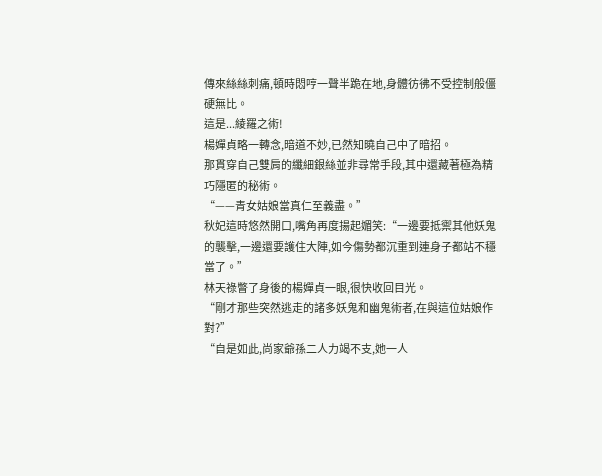傳來絲絲刺痛,頓時悶哼一聲半跪在地,身體彷彿不受控制般僵硬無比。
這是...綾羅之術!
楊嬋貞略一轉念,暗道不妙,已然知曉自己中了暗招。
那貫穿自己雙肩的纖細銀絲並非尋常手段,其中還藏著極為精巧隱匿的秘術。
“——青女姑娘當真仁至義盡。”
秋妃這時悠然開口,嘴角再度揚起媚笑:“一邊要抵禦其他妖鬼的襲擊,一邊還要護住大陣,如今傷勢都沉重到連身子都站不穩當了。”
林天祿瞥了身後的楊嬋貞一眼,很快收回目光。
“剛才那些突然逃走的諸多妖鬼和幽鬼術者,在與這位姑娘作對?”
“自是如此,尚家爺孫二人力竭不支,她一人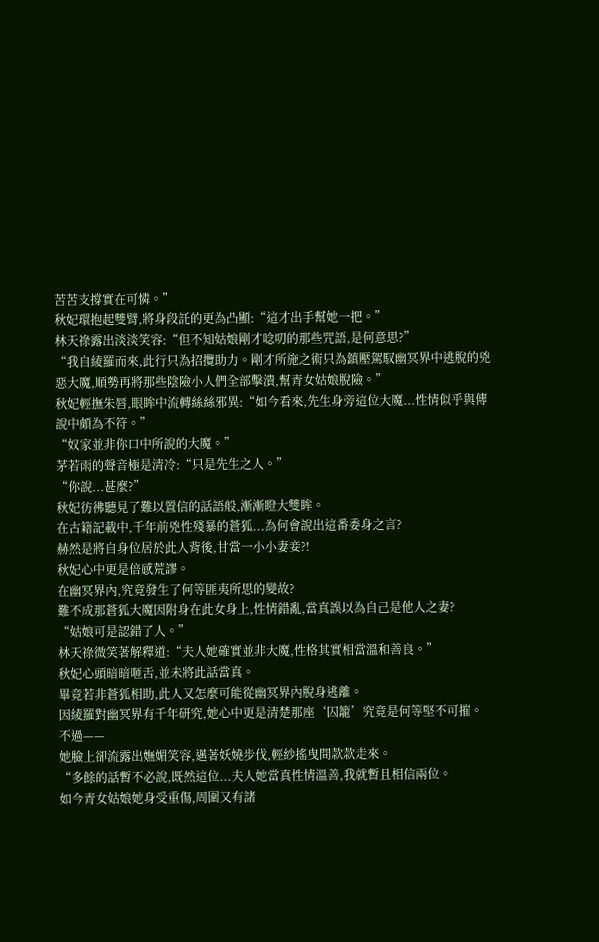苦苦支撐實在可憐。”
秋妃環抱起雙臂,將身段託的更為凸顯:“這才出手幫她一把。”
林天祿露出淡淡笑容:“但不知姑娘剛才唸叨的那些咒語,是何意思?”
“我自綾羅而來,此行只為招攬助力。剛才所施之術只為鎮壓駕馭幽冥界中逃脫的兇惡大魔,順勢再將那些陰險小人們全部擊潰,幫青女姑娘脫險。”
秋妃輕撫朱唇,眼眸中流轉絲絲邪異:“如今看來,先生身旁這位大魔...性情似乎與傳說中頗為不符。”
“奴家並非你口中所說的大魔。”
茅若雨的聲音極是清冷:“只是先生之人。”
“你說...甚麼?”
秋妃彷彿聽見了難以置信的話語般,漸漸瞪大雙眸。
在古籍記載中,千年前兇性殘暴的蒼狐...為何會說出這番委身之言?
赫然是將自身位居於此人背後,甘當一小小妻妾?!
秋妃心中更是倍感荒謬。
在幽冥界內,究竟發生了何等匪夷所思的變故?
難不成那蒼狐大魔因附身在此女身上,性情錯亂,當真誤以為自己是他人之妻?
“姑娘可是認錯了人。”
林天祿微笑著解釋道:“夫人她確實並非大魔,性格其實相當溫和善良。”
秋妃心頭暗暗咂舌,並未將此話當真。
畢竟若非蒼狐相助,此人又怎麼可能從幽冥界內脫身逃離。
因綾羅對幽冥界有千年研究,她心中更是清楚那座‘囚籠’究竟是何等堅不可摧。
不過——
她臉上卻流露出嫵媚笑容,邁著妖嬈步伐,輕紗搖曳間款款走來。
“多餘的話暫不必說,既然這位...夫人她當真性情溫善,我就暫且相信兩位。
如今青女姑娘她身受重傷,周圍又有諸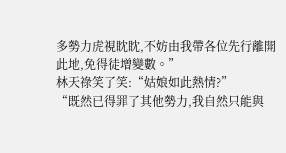多勢力虎視眈眈,不妨由我帶各位先行離開此地,免得徒增變數。”
林天祿笑了笑:“姑娘如此熱情?”
“既然已得罪了其他勢力,我自然只能與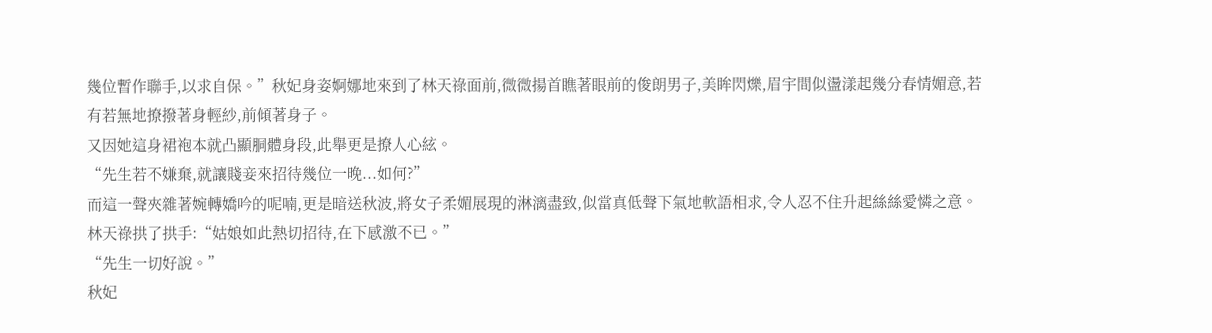幾位暫作聯手,以求自保。”秋妃身姿婀娜地來到了林天祿面前,微微揚首瞧著眼前的俊朗男子,美眸閃爍,眉宇間似盪漾起幾分春情媚意,若有若無地撩撥著身輕紗,前傾著身子。
又因她這身裙袍本就凸顯胴體身段,此舉更是撩人心絃。
“先生若不嫌棄,就讓賤妾來招待幾位一晚...如何?”
而這一聲夾雜著婉轉嬌吟的呢喃,更是暗送秋波,將女子柔媚展現的淋漓盡致,似當真低聲下氣地軟語相求,令人忍不住升起絲絲愛憐之意。
林天祿拱了拱手:“姑娘如此熱切招待,在下感激不已。”
“先生一切好說。”
秋妃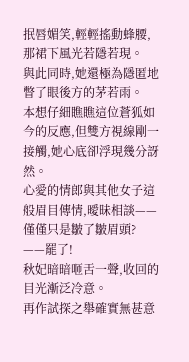抿唇媚笑,輕輕搖動蜂腰,那裙下風光若隱若現。
與此同時,她還極為隱匿地瞥了眼後方的茅若雨。
本想仔細瞧瞧這位蒼狐如今的反應,但雙方視線剛一接觸,她心底卻浮現幾分訝然。
心愛的情郎與其他女子這般眉目傳情,曖昧相談——
僅僅只是皺了皺眉頭?
——罷了!
秋妃暗暗咂舌一聲,收回的目光漸泛冷意。
再作試探之舉確實無甚意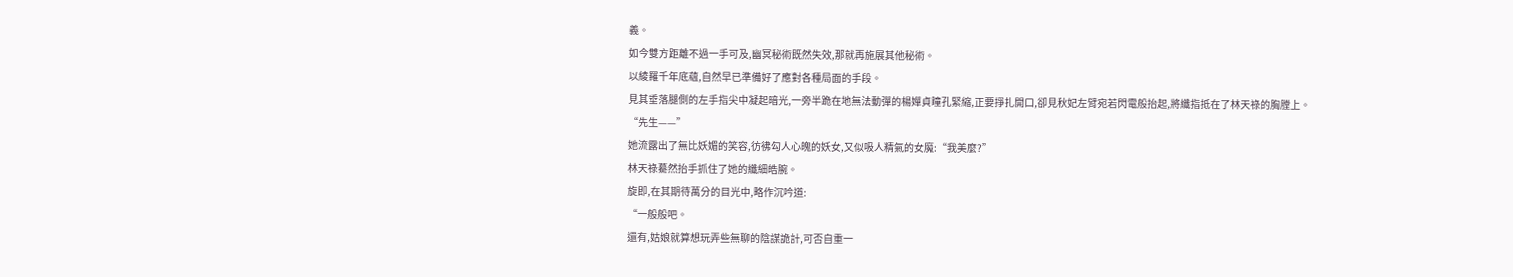義。
如今雙方距離不過一手可及,幽冥秘術既然失效,那就再施展其他秘術。
以綾羅千年底蘊,自然早已準備好了應對各種局面的手段。
見其垂落腿側的左手指尖中凝起暗光,一旁半跪在地無法動彈的楊嬋貞瞳孔緊縮,正要掙扎開口,卻見秋妃左臂宛若閃電般抬起,將纖指抵在了林天祿的胸膛上。
“先生——”
她流露出了無比妖媚的笑容,彷彿勾人心魄的妖女,又似吸人精氣的女魔:“我美麼?”
林天祿驀然抬手抓住了她的纖細皓腕。
旋即,在其期待萬分的目光中,略作沉吟道:
“一般般吧。
還有,姑娘就算想玩弄些無聊的陰謀詭計,可否自重一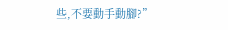些,不要動手動腳?”